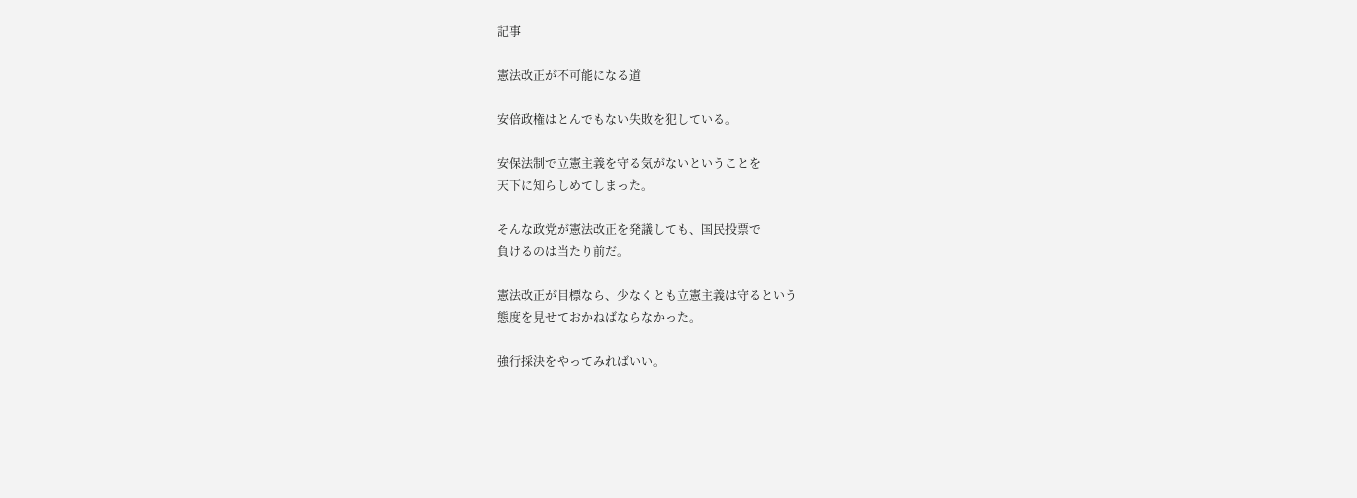記事

憲法改正が不可能になる道

安倍政権はとんでもない失敗を犯している。

安保法制で立憲主義を守る気がないということを
天下に知らしめてしまった。

そんな政党が憲法改正を発議しても、国民投票で
負けるのは当たり前だ。

憲法改正が目標なら、少なくとも立憲主義は守るという
態度を見せておかねばならなかった。

強行採決をやってみればいい。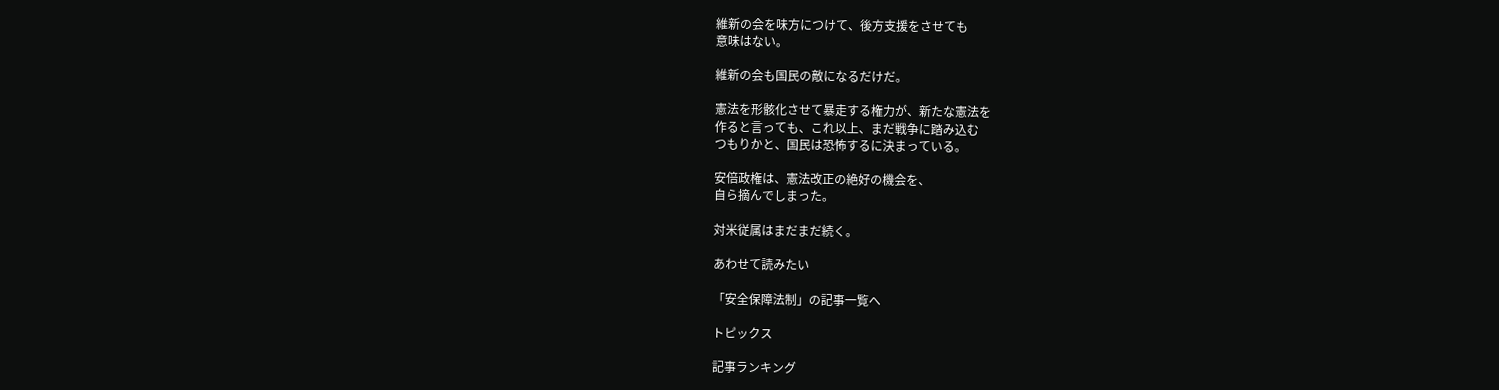維新の会を味方につけて、後方支援をさせても
意味はない。

維新の会も国民の敵になるだけだ。

憲法を形骸化させて暴走する権力が、新たな憲法を
作ると言っても、これ以上、まだ戦争に踏み込む
つもりかと、国民は恐怖するに決まっている。

安倍政権は、憲法改正の絶好の機会を、
自ら摘んでしまった。

対米従属はまだまだ続く。

あわせて読みたい

「安全保障法制」の記事一覧へ

トピックス

記事ランキング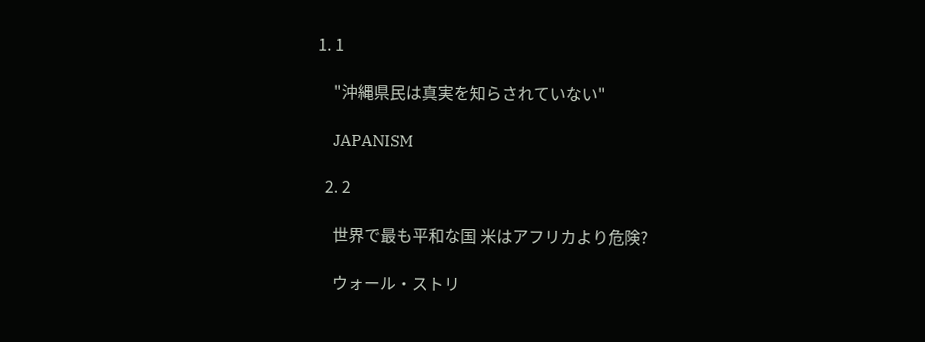1. 1

    "沖縄県民は真実を知らされていない"

    JAPANISM

  2. 2

    世界で最も平和な国 米はアフリカより危険?

    ウォール・ストリ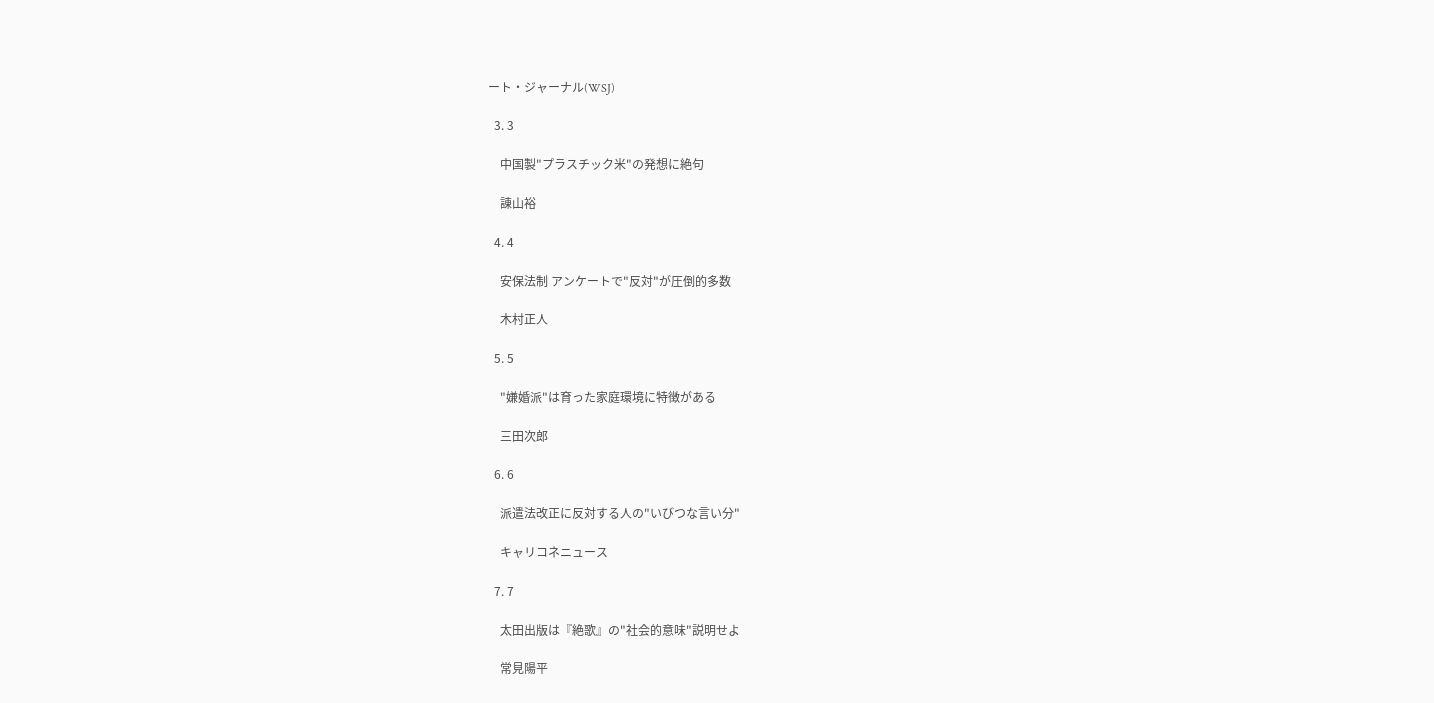ート・ジャーナル(WSJ)

  3. 3

    中国製"プラスチック米"の発想に絶句

    諌山裕

  4. 4

    安保法制 アンケートで"反対"が圧倒的多数

    木村正人

  5. 5

    "嫌婚派"は育った家庭環境に特徴がある

    三田次郎

  6. 6

    派遣法改正に反対する人の"いびつな言い分"

    キャリコネニュース

  7. 7

    太田出版は『絶歌』の"社会的意味"説明せよ

    常見陽平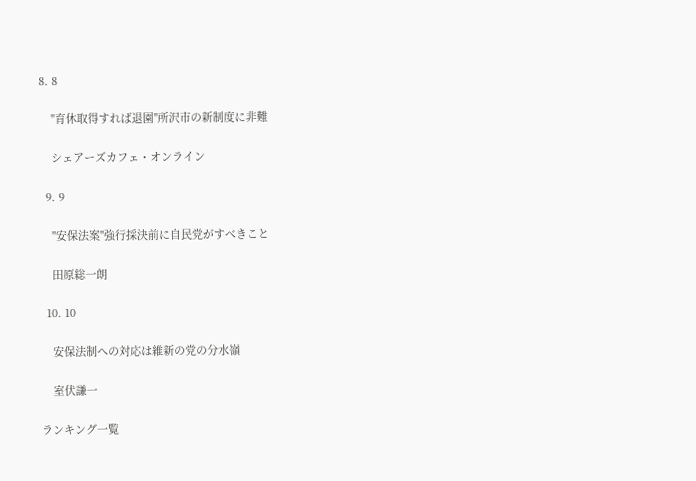8. 8

    "育休取得すれば退園"所沢市の新制度に非難

    シェアーズカフェ・オンライン

  9. 9

    "安保法案"強行採決前に自民党がすべきこと

    田原総一朗

  10. 10

    安保法制への対応は維新の党の分水嶺

    室伏謙一

ランキング一覧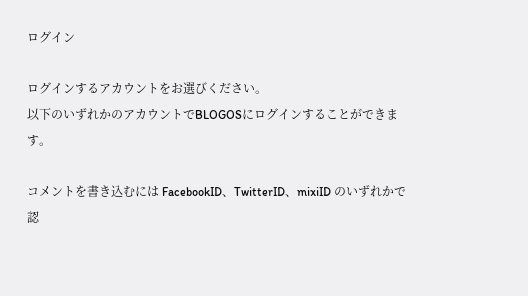ログイン

ログインするアカウントをお選びください。
以下のいずれかのアカウントでBLOGOSにログインすることができます。

コメントを書き込むには FacebookID、TwitterID、mixiID のいずれかで認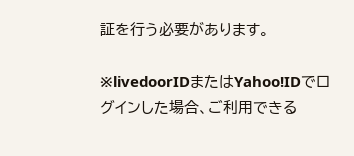証を行う必要があります。

※livedoorIDまたはYahoo!IDでログインした場合、ご利用できる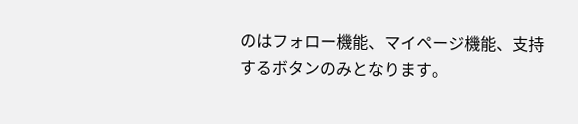のはフォロー機能、マイページ機能、支持するボタンのみとなります。